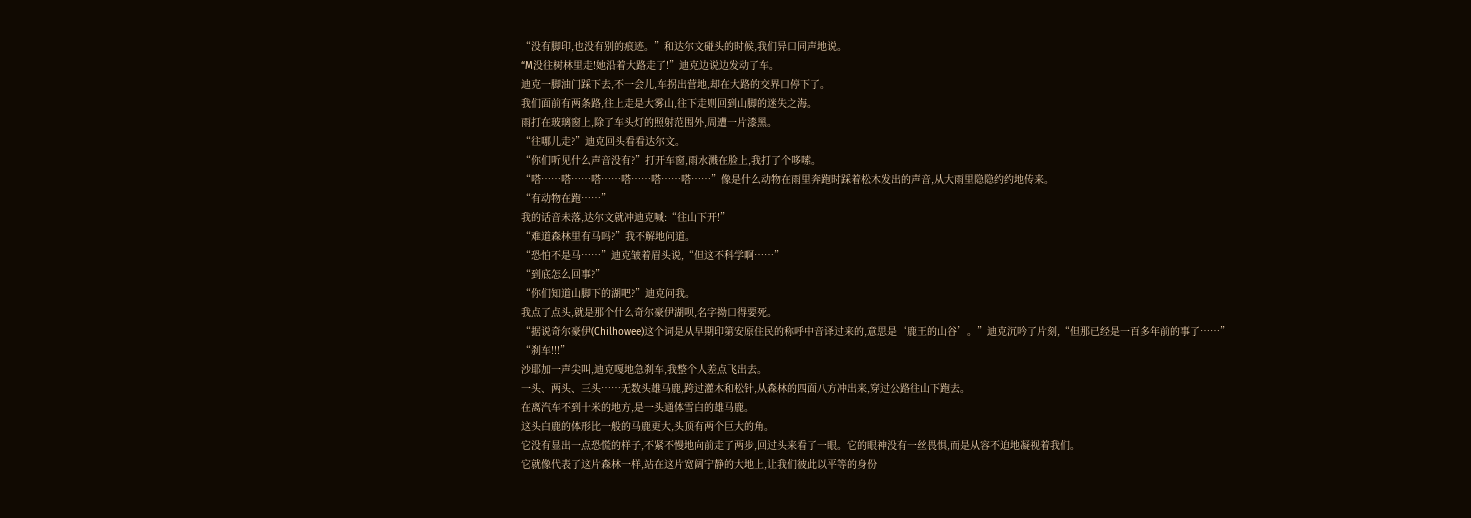“没有脚印,也没有别的痕迹。”和达尔文碰头的时候,我们异口同声地说。
“M没往树林里走!她沿着大路走了!”迪克边说边发动了车。
迪克一脚油门踩下去,不一会儿,车拐出营地,却在大路的交界口停下了。
我们面前有两条路,往上走是大雾山,往下走则回到山脚的迷失之海。
雨打在玻璃窗上,除了车头灯的照射范围外,周遭一片漆黑。
“往哪儿走?”迪克回头看看达尔文。
“你们听见什么声音没有?”打开车窗,雨水溅在脸上,我打了个哆嗦。
“嗒……嗒……嗒……嗒……嗒……嗒……”像是什么动物在雨里奔跑时踩着松木发出的声音,从大雨里隐隐约约地传来。
“有动物在跑……”
我的话音未落,达尔文就冲迪克喊:“往山下开!”
“难道森林里有马吗?”我不解地问道。
“恐怕不是马……”迪克皱着眉头说,“但这不科学啊……”
“到底怎么回事?”
“你们知道山脚下的湖吧?”迪克问我。
我点了点头,就是那个什么奇尔豪伊湖呗,名字拗口得要死。
“据说奇尔豪伊(Chilhowee)这个词是从早期印第安原住民的称呼中音译过来的,意思是‘鹿王的山谷’。”迪克沉吟了片刻,“但那已经是一百多年前的事了……”
“刹车!!!”
沙耶加一声尖叫,迪克嘎地急刹车,我整个人差点飞出去。
一头、两头、三头……无数头雄马鹿,跨过灌木和松针,从森林的四面八方冲出来,穿过公路往山下跑去。
在离汽车不到十米的地方,是一头通体雪白的雄马鹿。
这头白鹿的体形比一般的马鹿更大,头顶有两个巨大的角。
它没有显出一点恐慌的样子,不紧不慢地向前走了两步,回过头来看了一眼。它的眼神没有一丝畏惧,而是从容不迫地凝视着我们。
它就像代表了这片森林一样,站在这片宽阔宁静的大地上,让我们彼此以平等的身份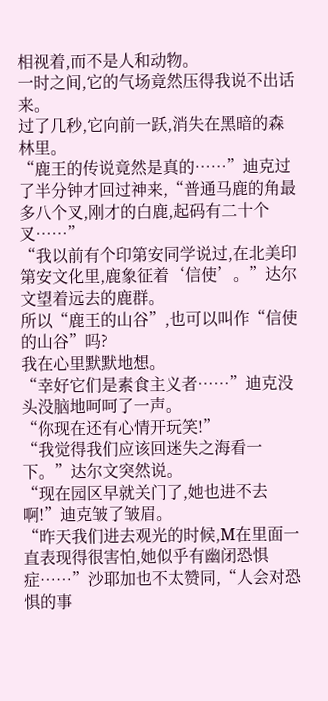相视着,而不是人和动物。
一时之间,它的气场竟然压得我说不出话来。
过了几秒,它向前一跃,消失在黑暗的森林里。
“鹿王的传说竟然是真的……”迪克过了半分钟才回过神来,“普通马鹿的角最多八个叉,刚才的白鹿,起码有二十个叉……”
“我以前有个印第安同学说过,在北美印第安文化里,鹿象征着‘信使’。”达尔文望着远去的鹿群。
所以“鹿王的山谷”,也可以叫作“信使的山谷”吗?
我在心里默默地想。
“幸好它们是素食主义者……”迪克没头没脑地呵呵了一声。
“你现在还有心情开玩笑!”
“我觉得我们应该回迷失之海看一下。”达尔文突然说。
“现在园区早就关门了,她也进不去啊!”迪克皱了皱眉。
“昨天我们进去观光的时候,M在里面一直表现得很害怕,她似乎有幽闭恐惧症……”沙耶加也不太赞同,“人会对恐惧的事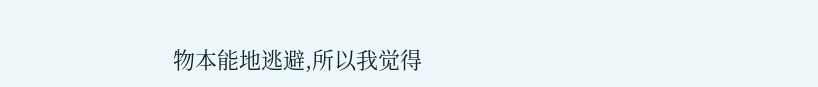物本能地逃避,所以我觉得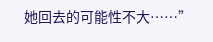她回去的可能性不大……”